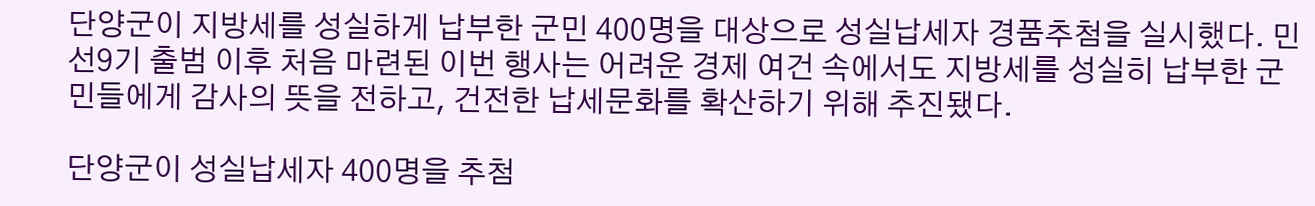단양군이 지방세를 성실하게 납부한 군민 400명을 대상으로 성실납세자 경품추첨을 실시했다. 민선9기 출범 이후 처음 마련된 이번 행사는 어려운 경제 여건 속에서도 지방세를 성실히 납부한 군민들에게 감사의 뜻을 전하고, 건전한 납세문화를 확산하기 위해 추진됐다.

단양군이 성실납세자 400명을 추첨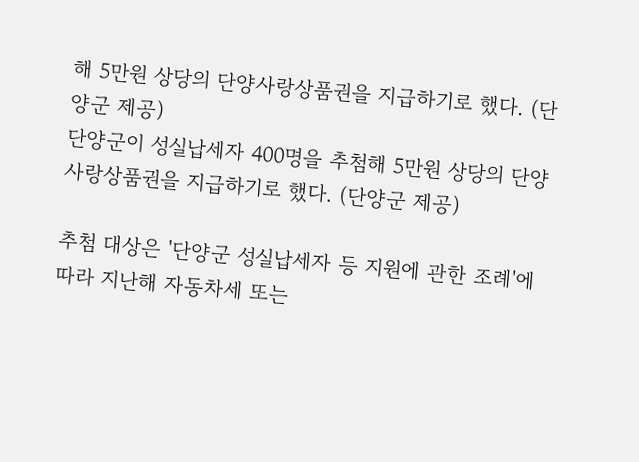해 5만원 상당의 단양사랑상품권을 지급하기로 했다. (단양군 제공)
단양군이 성실납세자 400명을 추첨해 5만원 상당의 단양사랑상품권을 지급하기로 했다. (단양군 제공)

추첨 대상은 '단양군 성실납세자 등 지원에 관한 조례'에 따라 지난해 자동차세 또는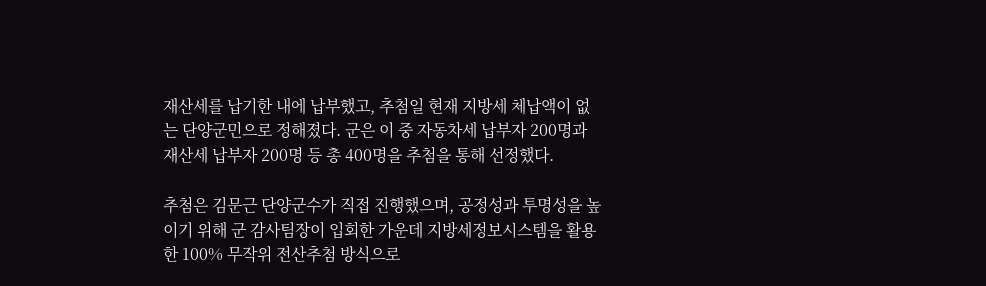재산세를 납기한 내에 납부했고, 추첨일 현재 지방세 체납액이 없는 단양군민으로 정해졌다. 군은 이 중 자동차세 납부자 200명과 재산세 납부자 200명 등 총 400명을 추첨을 통해 선정했다.

추첨은 김문근 단양군수가 직접 진행했으며, 공정성과 투명성을 높이기 위해 군 감사팀장이 입회한 가운데 지방세정보시스템을 활용한 100% 무작위 전산추첨 방식으로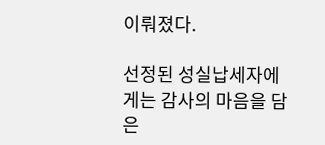이뤄졌다.

선정된 성실납세자에게는 감사의 마음을 담은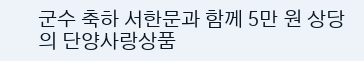군수 축하 서한문과 함께 5만 원 상당의 단양사랑상품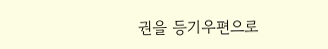권을 등기우편으로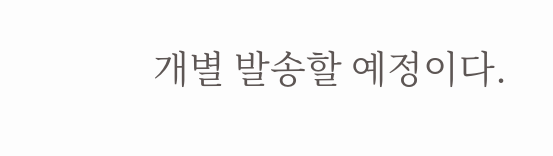개별 발송할 예정이다.